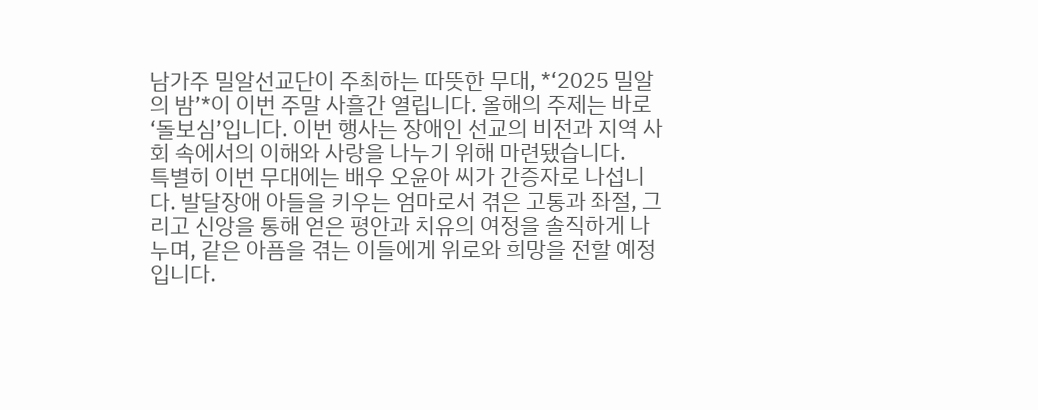남가주 밀알선교단이 주최하는 따뜻한 무대, *‘2025 밀알의 밤’*이 이번 주말 사흘간 열립니다. 올해의 주제는 바로 ‘돌보심’입니다. 이번 행사는 장애인 선교의 비전과 지역 사회 속에서의 이해와 사랑을 나누기 위해 마련됐습니다.
특별히 이번 무대에는 배우 오윤아 씨가 간증자로 나섭니다. 발달장애 아들을 키우는 엄마로서 겪은 고통과 좌절, 그리고 신앙을 통해 얻은 평안과 치유의 여정을 솔직하게 나누며, 같은 아픔을 겪는 이들에게 위로와 희망을 전할 예정입니다.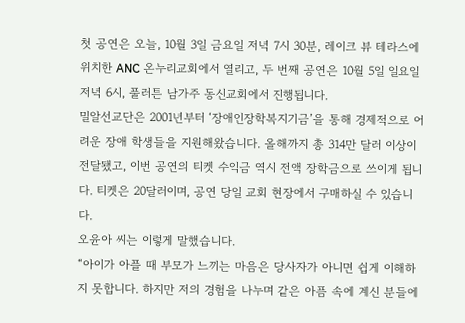첫 공연은 오늘, 10월 3일 금요일 저녁 7시 30분, 레이크 뷰 테라스에 위치한 ANC 온누리교회에서 열리고, 두 번째 공연은 10월 5일 일요일 저녁 6시, 풀러튼 남가주 동신교회에서 진행됩니다.
밀알선교단은 2001년부터 ‘장애인장학복지기금’을 통해 경제적으로 어려운 장애 학생들을 지원해왔습니다. 올해까지 총 314만 달러 이상이 전달됐고, 이번 공연의 티켓 수익금 역시 전액 장학금으로 쓰이게 됩니다. 티켓은 20달러이며, 공연 당일 교회 현장에서 구매하실 수 있습니다.
오윤아 씨는 이렇게 말했습니다.
“아이가 아플 때 부모가 느끼는 마음은 당사자가 아니면 쉽게 이해하지 못합니다. 하지만 저의 경험을 나누며 같은 아픔 속에 계신 분들에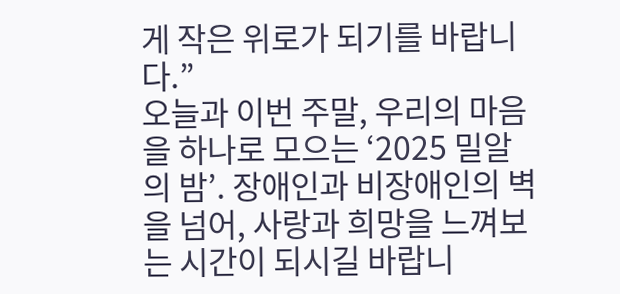게 작은 위로가 되기를 바랍니다.”
오늘과 이번 주말, 우리의 마음을 하나로 모으는 ‘2025 밀알의 밤’. 장애인과 비장애인의 벽을 넘어, 사랑과 희망을 느껴보는 시간이 되시길 바랍니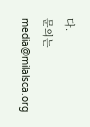다.
문의는 media@milalsca.org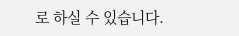로 하실 수 있습니다.